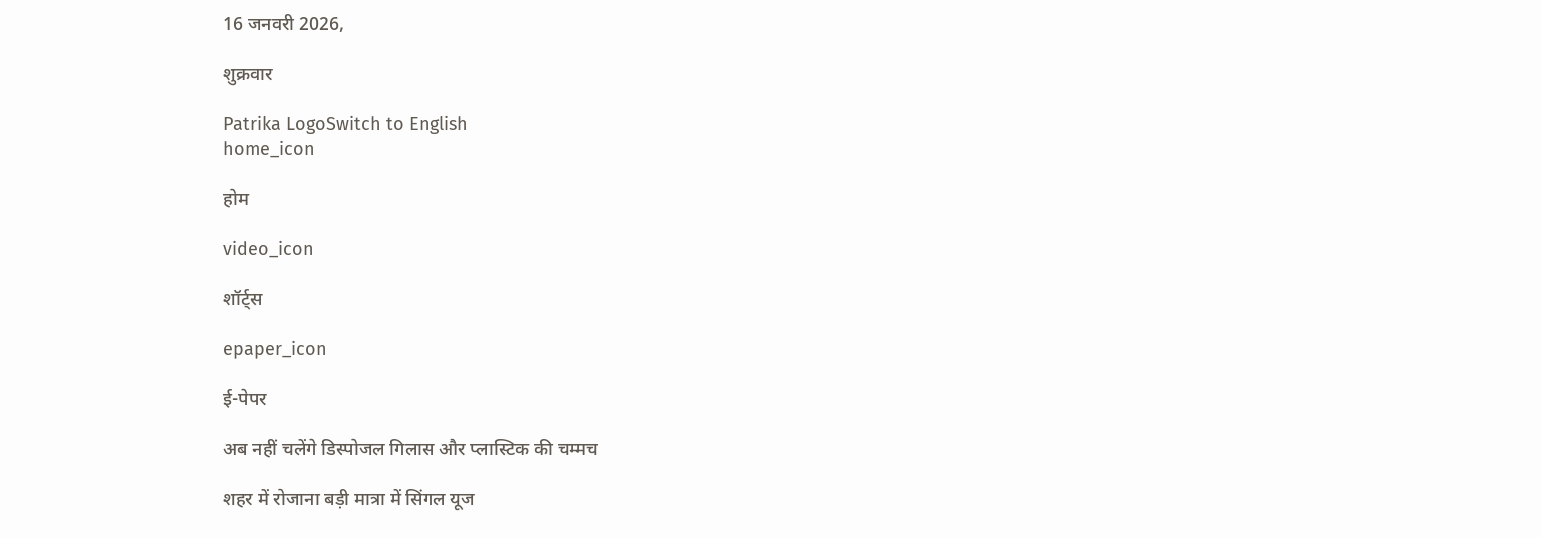16 जनवरी 2026,

शुक्रवार

Patrika LogoSwitch to English
home_icon

होम

video_icon

शॉर्ट्स

epaper_icon

ई-पेपर

अब नहीं चलेंगे डिस्पोजल गिलास और प्लास्टिक की चम्मच

शहर में रोजाना बड़ी मात्रा में सिंगल यूज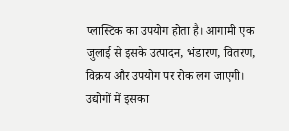प्लास्टिक का उपयोग होता है। आगामी एक जुलाई से इसके उत्पादन, भंडारण, वितरण, विक्रय और उपयोग पर रोक लग जाएगी। उद्योगों में इसका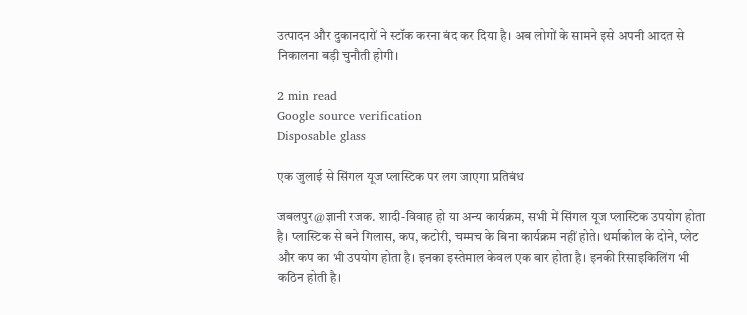उत्पादन और दुकानदारों ने स्टॉक करना बंद कर दिया है। अब लोगों के सामने इसे अपनी आदत से निकालना बड़ी चुनौती होगी।

2 min read
Google source verification
Disposable glass

एक जुलाई से सिंगल यूज प्लास्टिक पर लग जाएगा प्रतिबंध

जबलपुर@ज्ञानी रजक. शादी-विवाह हो या अन्य कार्यक्रम, सभी में सिंगल यूज प्लास्टिक उपयोग होता है। प्लास्टिक से बने गिलास, कप, कटोरी, चम्मच के बिना कार्यक्रम नहीं होते। थर्माकोल के दोने, प्लेट और कप का भी उपयोग होता है। इनका इस्तेमाल केवल एक बार होता है। इनकी रिसाइकिलिंग भी कठिन होती है।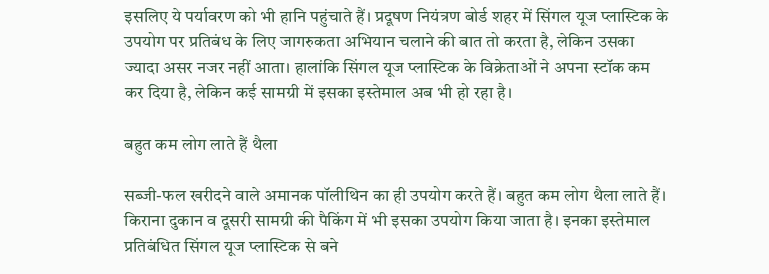इसलिए ये पर्यावरण को भी हानि पहुंचाते हैं। प्रदूषण नियंत्रण बोर्ड शहर में सिंगल यूज प्लास्टिक के उपयोग पर प्रतिबंध के लिए जागरुकता अभियान चलाने की बात तो करता है, लेकिन उसका ज्यादा असर नजर नहीं आता। हालांकि सिंगल यूज प्लास्टिक के विक्रेताओं ने अपना स्टॉक कम कर दिया है, लेकिन कई सामग्री में इसका इस्तेमाल अब भी हो रहा है।

बहुत कम लोग लाते हैं थैला

सब्जी-फल खरीदने वाले अमानक पॉलीथिन का ही उपयोग करते हैं। बहुत कम लोग थैला लाते हैं। किराना दुकान व दूसरी सामग्री की पैकिंग में भी इसका उपयोग किया जाता है। इनका इस्तेमाल प्रतिबंधित सिंगल यूज प्लास्टिक से बने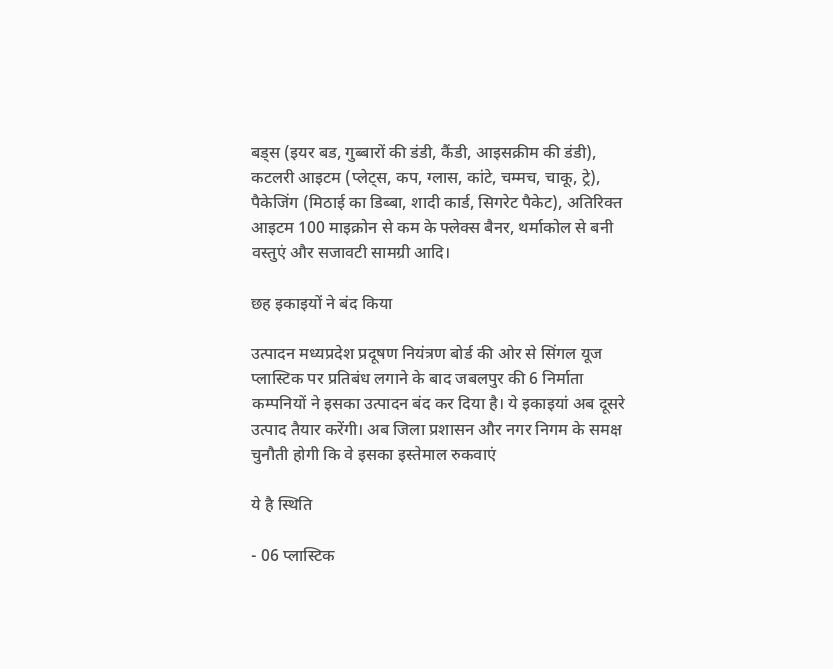बड्स (इयर बड, गुब्बारों की डंडी, कैंडी, आइसक्रीम की डंडी), कटलरी आइटम (प्लेट्स, कप, ग्लास, कांटे, चम्मच, चाकू, ट्रे), पैकेजिंग (मिठाई का डिब्बा, शादी कार्ड, सिगरेट पैकेट), अतिरिक्त आइटम 100 माइक्रोन से कम के फ्लेक्स बैनर, थर्माकोल से बनी वस्तुएं और सजावटी सामग्री आदि।

छह इकाइयों ने बंद किया

उत्पादन मध्यप्रदेश प्रदूषण नियंत्रण बोर्ड की ओर से सिंगल यूज प्लास्टिक पर प्रतिबंध लगाने के बाद जबलपुर की 6 निर्माता कम्पनियों ने इसका उत्पादन बंद कर दिया है। ये इकाइयां अब दूसरे उत्पाद तैयार करेंगी। अब जिला प्रशासन और नगर निगम के समक्ष चुनौती होगी कि वे इसका इस्तेमाल रुकवाएं

ये है स्थिति

- 06 प्लास्टिक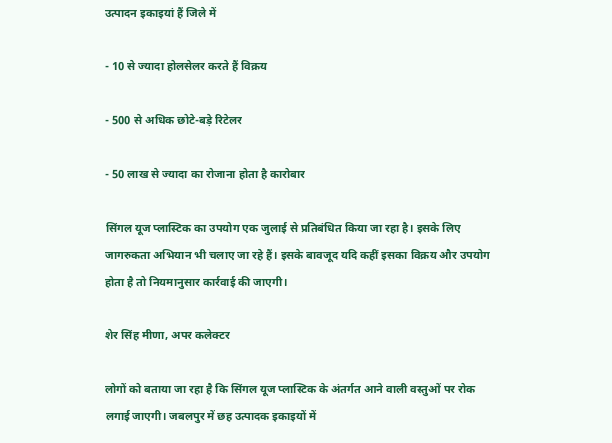उत्पादन इकाइयां हैं जिले में

- 10 से ज्यादा होलसेलर करते हैं विक्रय

- 500 से अधिक छोटे-बड़े रिटेलर

- 50 लाख से ज्यादा का रोजाना होता है कारोबार

सिंगल यूज प्लास्टिक का उपयोग एक जुलाई से प्रतिबंधित किया जा रहा है। इसके लिए जागरुकता अभियान भी चलाए जा रहे हैं। इसके बावजूद यदि कहीं इसका विक्रय और उपयोग होता है तो नियमानुसार कार्रवाई की जाएगी।

शेर सिंह मीणा, अपर कलेक्टर

लोगों को बताया जा रहा है कि सिंगल यूज प्लास्टिक के अंतर्गत आने वाली वस्तुओं पर रोक लगाई जाएगी। जबलपुर में छह उत्पादक इकाइयों में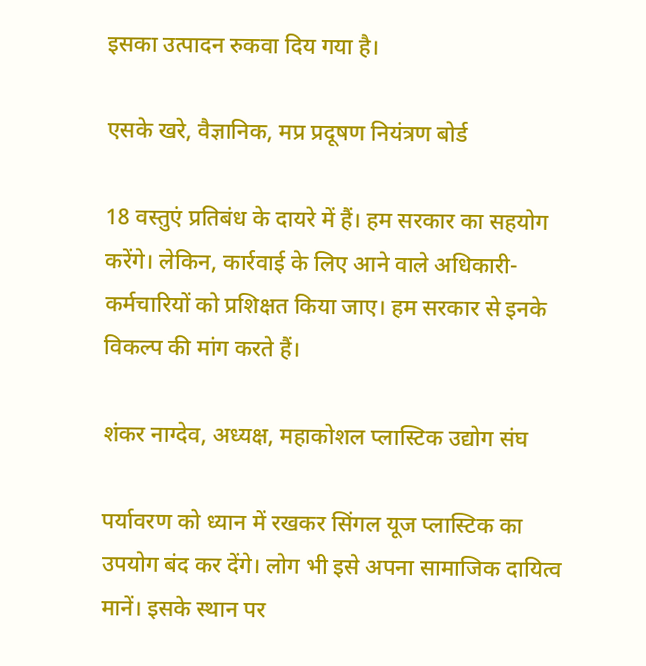इसका उत्पादन रुकवा दिय गया है।

एसके खरे, वैज्ञानिक, मप्र प्रदूषण नियंत्रण बोर्ड

18 वस्तुएं प्रतिबंध के दायरे में हैं। हम सरकार का सहयोग करेंगे। लेकिन, कार्रवाई के लिए आने वाले अधिकारी-कर्मचारियों को प्रशिक्षत किया जाए। हम सरकार से इनके विकल्प की मांग करते हैं।

शंकर नाग्देव, अध्यक्ष, महाकोशल प्लास्टिक उद्योग संघ

पर्यावरण को ध्यान में रखकर सिंगल यूज प्लास्टिक का उपयोग बंद कर देंगे। लोग भी इसे अपना सामाजिक दायित्व मानें। इसके स्थान पर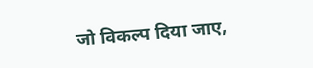जो विकल्प दिया जाए,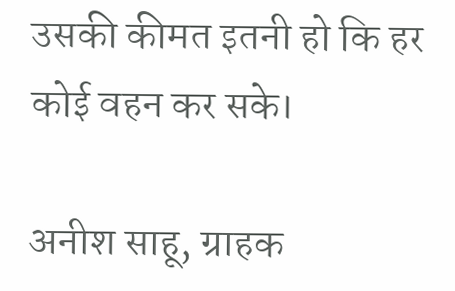उसकी कीमत इतनी हो कि हर कोई वहन कर सके।

अनीश साहू, ग्राहक